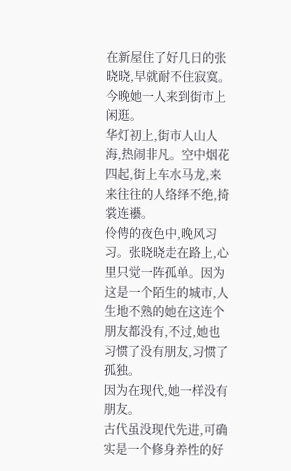在新屋住了好几日的张晓晓,早就耐不住寂寞。今晚她一人来到街市上闲逛。
华灯初上,街市人山人海,热闹非凡。空中烟花四起,街上车水马龙,来来往往的人络绎不绝,掎裳连襼。
伶俜的夜色中,晚风习习。张晓晓走在路上,心里只觉一阵孤单。因为这是一个陌生的城市,人生地不熟的她在这连个朋友都没有,不过,她也习惯了没有朋友,习惯了孤独。
因为在现代,她一样没有朋友。
古代虽没现代先进,可确实是一个修身养性的好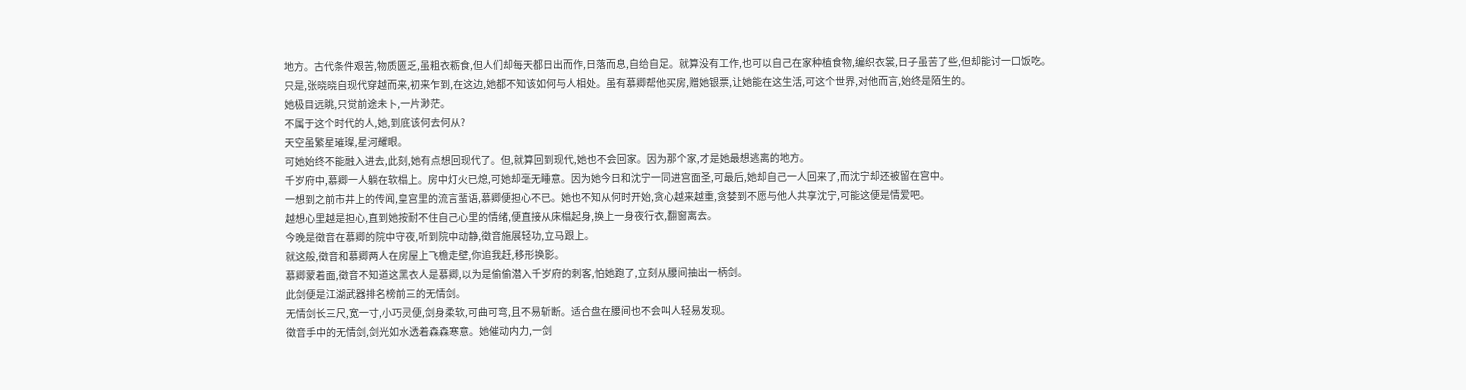地方。古代条件艰苦,物质匮乏,虽粗衣粝食,但人们却每天都日出而作,日落而息,自给自足。就算没有工作,也可以自己在家种植食物,编织衣裳,日子虽苦了些,但却能讨一口饭吃。
只是,张晓晓自现代穿越而来,初来乍到,在这边,她都不知该如何与人相处。虽有慕卿帮他买房,赠她银票,让她能在这生活,可这个世界,对他而言,始终是陌生的。
她极目远眺,只觉前途未卜,一片渺茫。
不属于这个时代的人,她,到底该何去何从?
天空虽繁星璀璨,星河耀眼。
可她始终不能融入进去,此刻,她有点想回现代了。但,就算回到现代,她也不会回家。因为那个家,才是她最想逃离的地方。
千岁府中,慕卿一人躺在软榻上。房中灯火已熄,可她却毫无睡意。因为她今日和沈宁一同进宫面圣,可最后,她却自己一人回来了,而沈宁却还被留在宫中。
一想到之前市井上的传闻,皇宫里的流言蜚语,慕卿便担心不已。她也不知从何时开始,贪心越来越重,贪婪到不愿与他人共享沈宁,可能这便是情爱吧。
越想心里越是担心,直到她按耐不住自己心里的情绪,便直接从床榻起身,换上一身夜行衣,翻窗离去。
今晚是徵音在慕卿的院中守夜,听到院中动静,徵音施展轻功,立马跟上。
就这般,徵音和慕卿两人在房屋上飞檐走壁,你追我赶,移形换影。
慕卿蒙着面,徵音不知道这黑衣人是慕卿,以为是偷偷潜入千岁府的刺客,怕她跑了,立刻从腰间抽出一柄剑。
此剑便是江湖武器排名榜前三的无情剑。
无情剑长三尺,宽一寸,小巧灵便,剑身柔软,可曲可弯,且不易斩断。适合盘在腰间也不会叫人轻易发现。
徵音手中的无情剑,剑光如水透着森森寒意。她催动内力,一剑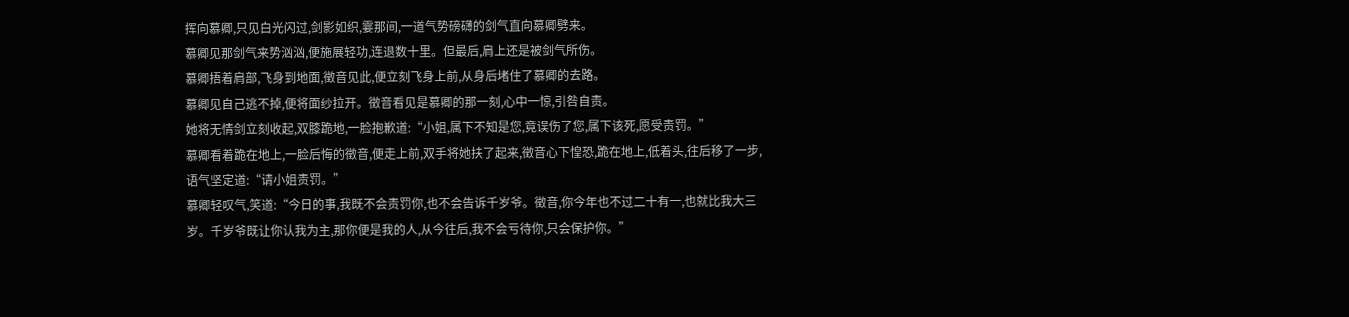挥向慕卿,只见白光闪过,剑影如织,霎那间,一道气势磅礴的剑气直向慕卿劈来。
慕卿见那剑气来势汹汹,便施展轻功,连退数十里。但最后,肩上还是被剑气所伤。
慕卿捂着肩部,飞身到地面,徵音见此,便立刻飞身上前,从身后堵住了慕卿的去路。
慕卿见自己逃不掉,便将面纱拉开。徵音看见是慕卿的那一刻,心中一惊,引咎自责。
她将无情剑立刻收起,双膝跪地,一脸抱歉道:“小姐,属下不知是您,竟误伤了您,属下该死,愿受责罚。”
慕卿看着跪在地上,一脸后悔的徵音,便走上前,双手将她扶了起来,徵音心下惶恐,跪在地上,低着头,往后移了一步,语气坚定道:“请小姐责罚。”
慕卿轻叹气,笑道:“今日的事,我既不会责罚你,也不会告诉千岁爷。徵音,你今年也不过二十有一,也就比我大三岁。千岁爷既让你认我为主,那你便是我的人,从今往后,我不会亏待你,只会保护你。”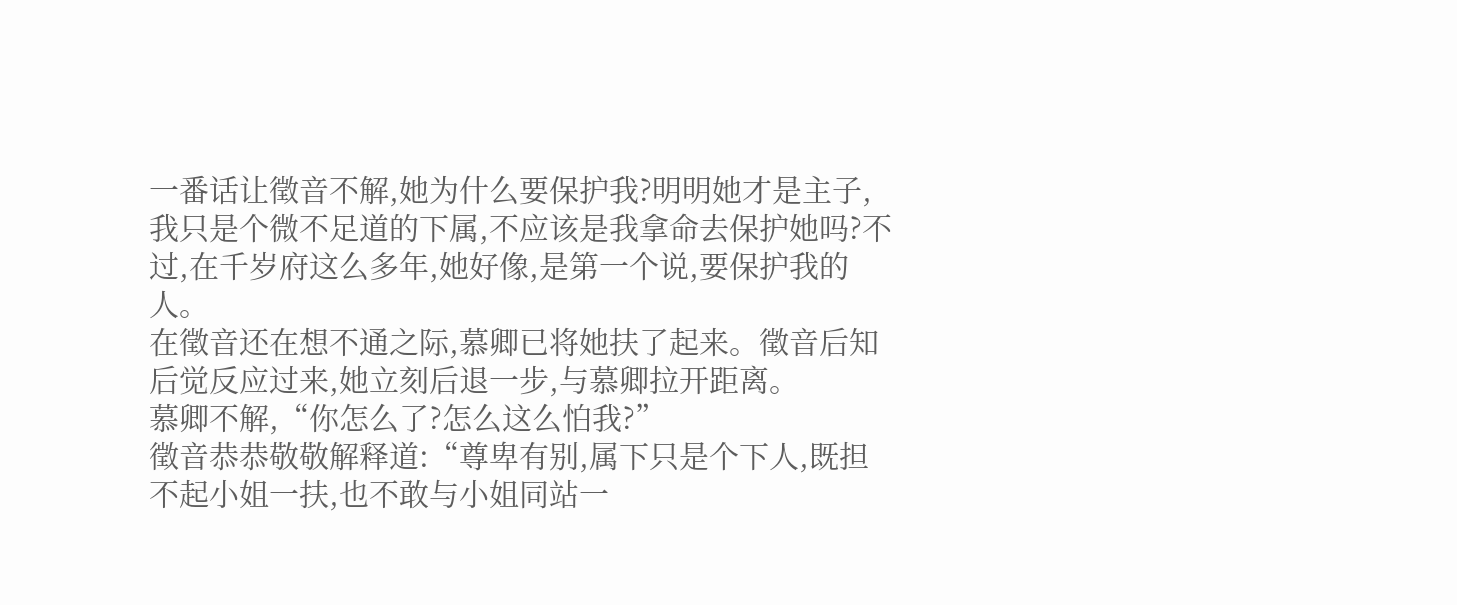一番话让徵音不解,她为什么要保护我?明明她才是主子,我只是个微不足道的下属,不应该是我拿命去保护她吗?不过,在千岁府这么多年,她好像,是第一个说,要保护我的人。
在徵音还在想不通之际,慕卿已将她扶了起来。徵音后知后觉反应过来,她立刻后退一步,与慕卿拉开距离。
慕卿不解,“你怎么了?怎么这么怕我?”
徵音恭恭敬敬解释道:“尊卑有别,属下只是个下人,既担不起小姐一扶,也不敢与小姐同站一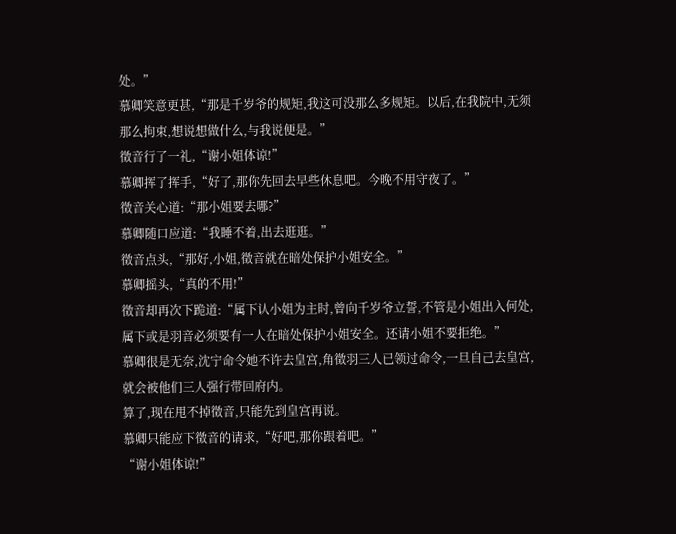处。”
慕卿笑意更甚,“那是千岁爷的规矩,我这可没那么多规矩。以后,在我院中,无须那么拘束,想说想做什么,与我说便是。”
徵音行了一礼,“谢小姐体谅!”
慕卿挥了挥手,“好了,那你先回去早些休息吧。今晚不用守夜了。”
徵音关心道:“那小姐要去哪?”
慕卿随口应道:“我睡不着,出去逛逛。”
徵音点头,“那好,小姐,徵音就在暗处保护小姐安全。”
慕卿摇头,“真的不用!”
徵音却再次下跪道:“属下认小姐为主时,曾向千岁爷立誓,不管是小姐出入何处,属下或是羽音必须要有一人在暗处保护小姐安全。还请小姐不要拒绝。”
慕卿很是无奈,沈宁命令她不许去皇宫,角徵羽三人已领过命令,一旦自己去皇宫,就会被他们三人强行带回府内。
算了,现在甩不掉徵音,只能先到皇宫再说。
慕卿只能应下徵音的请求,“好吧,那你跟着吧。”
“谢小姐体谅!”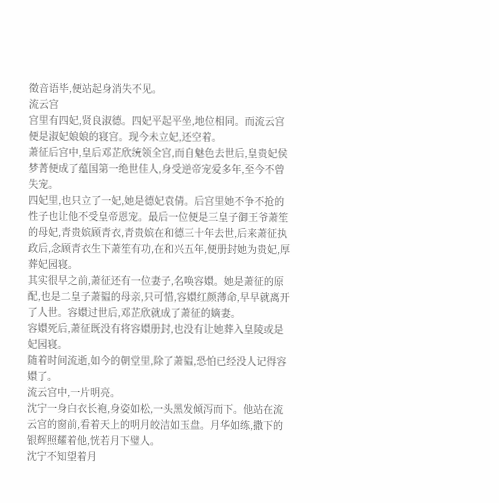徵音语毕,便站起身消失不见。
流云宫
宫里有四妃,贤良淑德。四妃平起平坐,地位相同。而流云宫便是淑妃娘娘的寝宫。现今未立妃,还空着。
萧征后宫中,皇后邓芷欣统领全宫,而自魅色去世后,皇贵妃侯梦菁便成了蕴国第一绝世佳人,身受逆帝宠爱多年,至今不曾失宠。
四妃里,也只立了一妃,她是德妃袁倩。后宫里她不争不抢的性子也让他不受皇帝恩宠。最后一位便是三皇子御王爷萧笙的母妃,青贵嫔顾青衣,青贵嫔在和德三十年去世,后来萧征执政后,念顾青衣生下萧笙有功,在和兴五年,便册封她为贵妃,厚葬妃园寝。
其实很早之前,萧征还有一位妻子,名唤容嬛。她是萧征的原配,也是二皇子萧韫的母亲,只可惜,容嬛红颜薄命,早早就离开了人世。容嬛过世后,邓芷欣就成了萧征的嫡妻。
容嬛死后,萧征既没有将容嬛册封,也没有让她葬入皇陵或是妃园寝。
随着时间流逝,如今的朝堂里,除了萧韫,恐怕已经没人记得容嬛了。
流云宫中,一片明亮。
沈宁一身白衣长袍,身姿如松,一头黑发倾泻而下。他站在流云宫的窗前,看着天上的明月皎洁如玉盘。月华如练,撒下的银辉照耀着他,恍若月下璧人。
沈宁不知望着月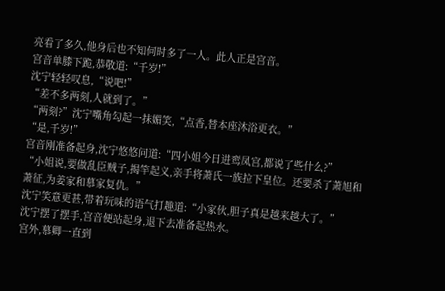亮看了多久,他身后也不知何时多了一人。此人正是宫音。
宫音单膝下跪,恭敬道:“千岁!”
沈宁轻轻叹息,“说吧!”
“差不多两刻,人就到了。”
“两刻?”沈宁嘴角勾起一抹媚笑,“点香,替本座沐浴更衣。”
“是,千岁!”
宫音刚准备起身,沈宁悠悠问道:“四小姐今日进鸾凤宫,都说了些什么?”
“小姐说,要做乱臣贼子,揭竿起义,亲手将萧氏一族拉下皇位。还要杀了萧旭和萧征,为姜家和慕家复仇。”
沈宁笑意更甚,带着玩味的语气打趣道:“小家伙,胆子真是越来越大了。”
沈宁摆了摆手,宫音便站起身,退下去准备起热水。
宫外,慕卿一直到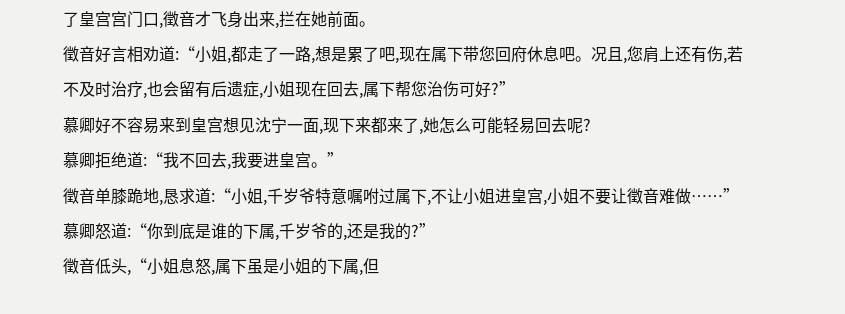了皇宫宫门口,徵音才飞身出来,拦在她前面。
徵音好言相劝道:“小姐,都走了一路,想是累了吧,现在属下带您回府休息吧。况且,您肩上还有伤,若不及时治疗,也会留有后遗症,小姐现在回去,属下帮您治伤可好?”
慕卿好不容易来到皇宫想见沈宁一面,现下来都来了,她怎么可能轻易回去呢?
慕卿拒绝道:“我不回去,我要进皇宫。”
徵音单膝跪地,恳求道:“小姐,千岁爷特意嘱咐过属下,不让小姐进皇宫,小姐不要让徵音难做……”
慕卿怒道:“你到底是谁的下属,千岁爷的,还是我的?”
徵音低头,“小姐息怒,属下虽是小姐的下属,但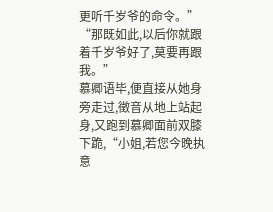更听千岁爷的命令。”
“那既如此,以后你就跟着千岁爷好了,莫要再跟我。”
慕卿语毕,便直接从她身旁走过,徵音从地上站起身,又跑到慕卿面前双膝下跪,“小姐,若您今晚执意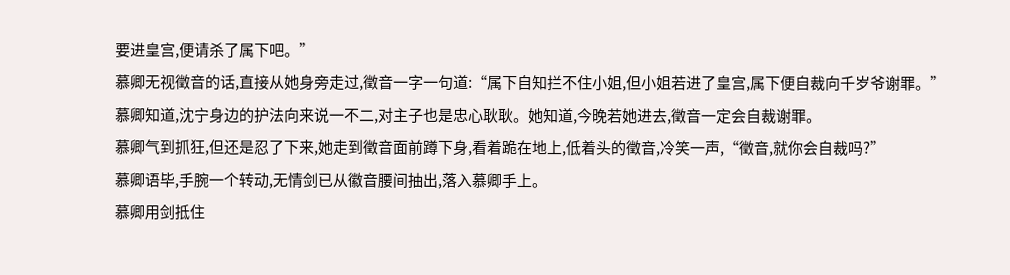要进皇宫,便请杀了属下吧。”
慕卿无视徵音的话,直接从她身旁走过,徵音一字一句道:“属下自知拦不住小姐,但小姐若进了皇宫,属下便自裁向千岁爷谢罪。”
慕卿知道,沈宁身边的护法向来说一不二,对主子也是忠心耿耿。她知道,今晚若她进去,徵音一定会自裁谢罪。
慕卿气到抓狂,但还是忍了下来,她走到徵音面前蹲下身,看着跪在地上,低着头的徵音,冷笑一声,“徵音,就你会自裁吗?”
慕卿语毕,手腕一个转动,无情剑已从徽音腰间抽出,落入慕卿手上。
慕卿用剑抵住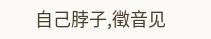自己脖子,徵音见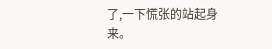了,一下慌张的站起身来。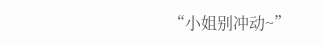“小姐别冲动~”